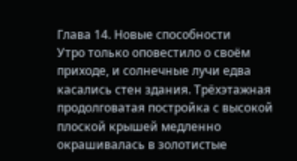Глава 14. Новые способности
Утро только оповестило о своём приходе, и солнечные лучи едва касались стен здания. Трёхэтажная продолговатая постройка с высокой плоской крышей медленно окрашивалась в золотистые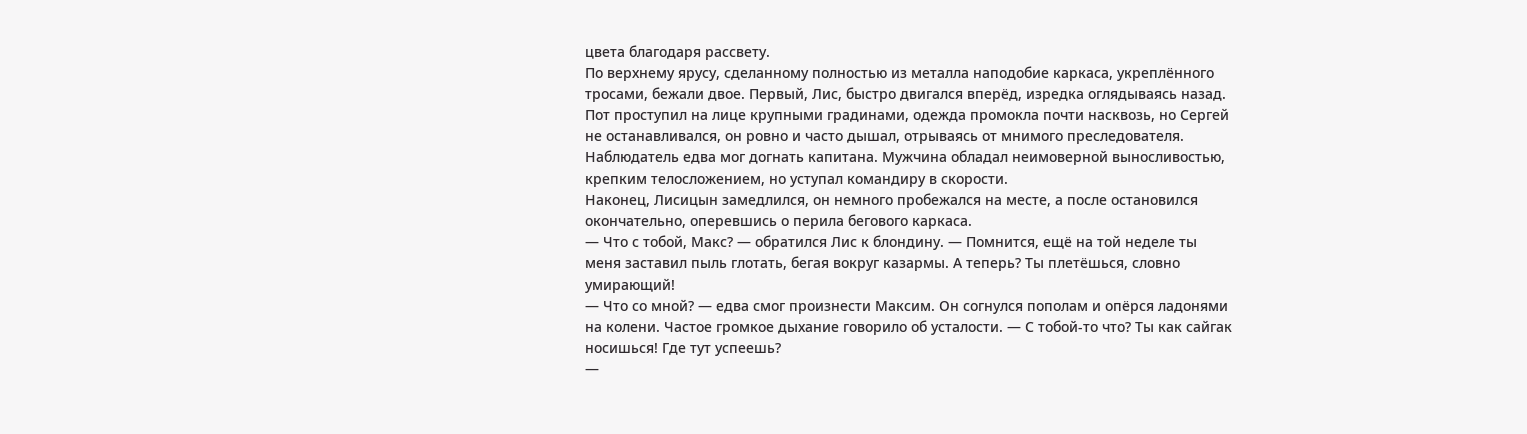цвета благодаря рассвету.
По верхнему ярусу, сделанному полностью из металла наподобие каркаса, укреплённого тросами, бежали двое. Первый, Лис, быстро двигался вперёд, изредка оглядываясь назад. Пот проступил на лице крупными градинами, одежда промокла почти насквозь, но Сергей не останавливался, он ровно и часто дышал, отрываясь от мнимого преследователя. Наблюдатель едва мог догнать капитана. Мужчина обладал неимоверной выносливостью, крепким телосложением, но уступал командиру в скорости.
Наконец, Лисицын замедлился, он немного пробежался на месте, а после остановился окончательно, оперевшись о перила бегового каркаса.
— Что с тобой, Макс? — обратился Лис к блондину. — Помнится, ещё на той неделе ты меня заставил пыль глотать, бегая вокруг казармы. А теперь? Ты плетёшься, словно умирающий!
— Что со мной? — едва смог произнести Максим. Он согнулся пополам и опёрся ладонями на колени. Частое громкое дыхание говорило об усталости. — С тобой-то что? Ты как сайгак носишься! Где тут успеешь?
—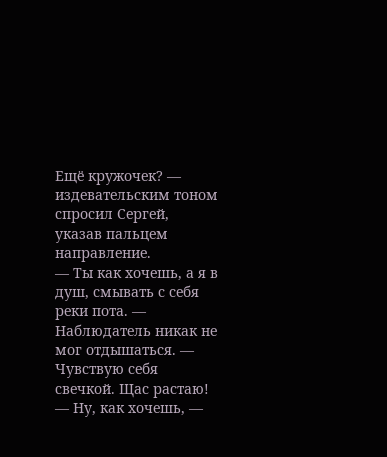Ещё кружочек? — издевательским тоном спросил Сергей, указав пальцем направление.
— Ты как хочешь, а я в душ, смывать с себя реки пота. — Наблюдатель никак не мог отдышаться. — Чувствую себя свечкой. Щас растаю!
— Ну, как хочешь, —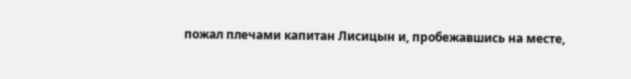пожал плечами капитан Лисицын и, пробежавшись на месте,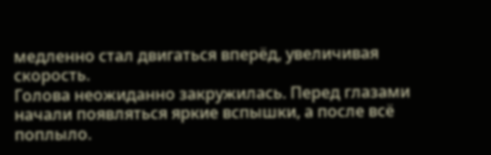медленно стал двигаться вперёд, увеличивая скорость.
Голова неожиданно закружилась. Перед глазами начали появляться яркие вспышки, а после всё поплыло.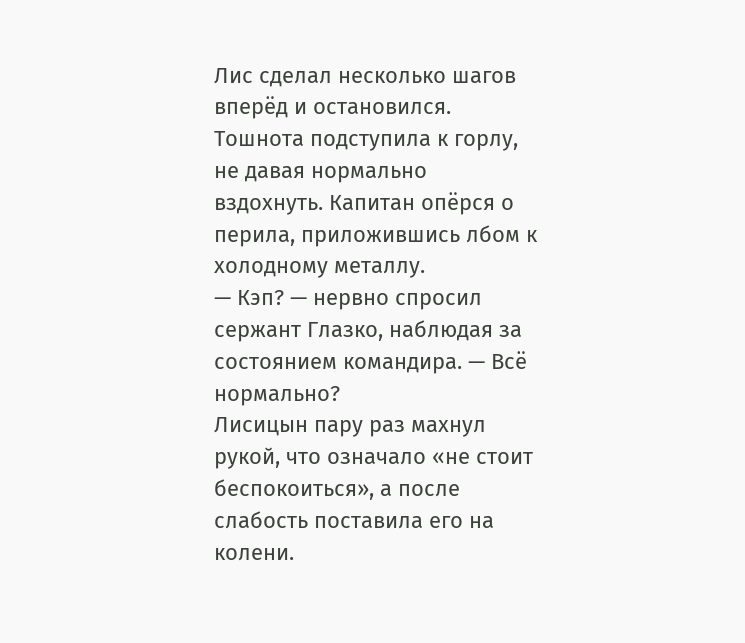Лис сделал несколько шагов вперёд и остановился. Тошнота подступила к горлу, не давая нормально вздохнуть. Капитан опёрся о перила, приложившись лбом к холодному металлу.
— Кэп? — нервно спросил сержант Глазко, наблюдая за состоянием командира. — Всё нормально?
Лисицын пару раз махнул рукой, что означало «не стоит беспокоиться», а после слабость поставила его на колени.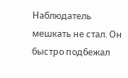Наблюдатель мешкать не стал. Он быстро подбежал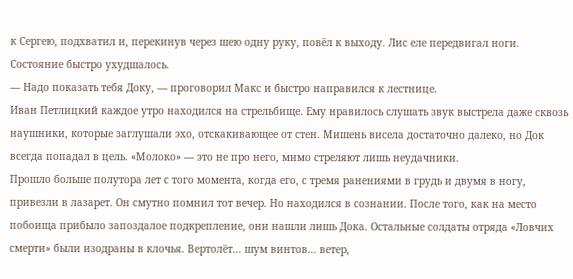к Сергею, подхватил и, перекинув через шею одну руку, повёл к выходу. Лис еле передвигал ноги. Состояние быстро ухудшалось.
— Надо показать тебя Доку, — проговорил Макс и быстро направился к лестнице.
Иван Петлицкий каждое утро находился на стрельбище. Ему нравилось слушать звук выстрела даже сквозь наушники, которые заглушали эхо, отскакивающее от стен. Мишень висела достаточно далеко, но Док всегда попадал в цель. «Молоко» — это не про него, мимо стреляют лишь неудачники.
Прошло больше полутора лет с того момента, когда его, с тремя ранениями в грудь и двумя в ногу, привезли в лазарет. Он смутно помнил тот вечер. Но находился в сознании. После того, как на место побоища прибыло запоздалое подкрепление, они нашли лишь Дока. Остальные солдаты отряда «Ловчих смерти» были изодраны в клочья. Вертолёт… шум винтов… ветер,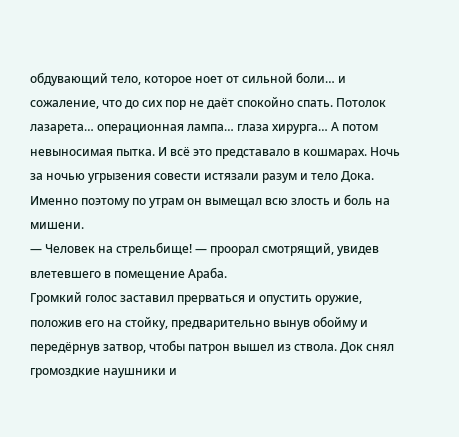обдувающий тело, которое ноет от сильной боли… и сожаление, что до сих пор не даёт спокойно спать. Потолок лазарета… операционная лампа… глаза хирурга… А потом невыносимая пытка. И всё это представало в кошмарах. Ночь за ночью угрызения совести истязали разум и тело Дока. Именно поэтому по утрам он вымещал всю злость и боль на мишени.
— Человек на стрельбище! — проорал смотрящий, увидев влетевшего в помещение Араба.
Громкий голос заставил прерваться и опустить оружие, положив его на стойку, предварительно вынув обойму и передёрнув затвор, чтобы патрон вышел из ствола. Док снял громоздкие наушники и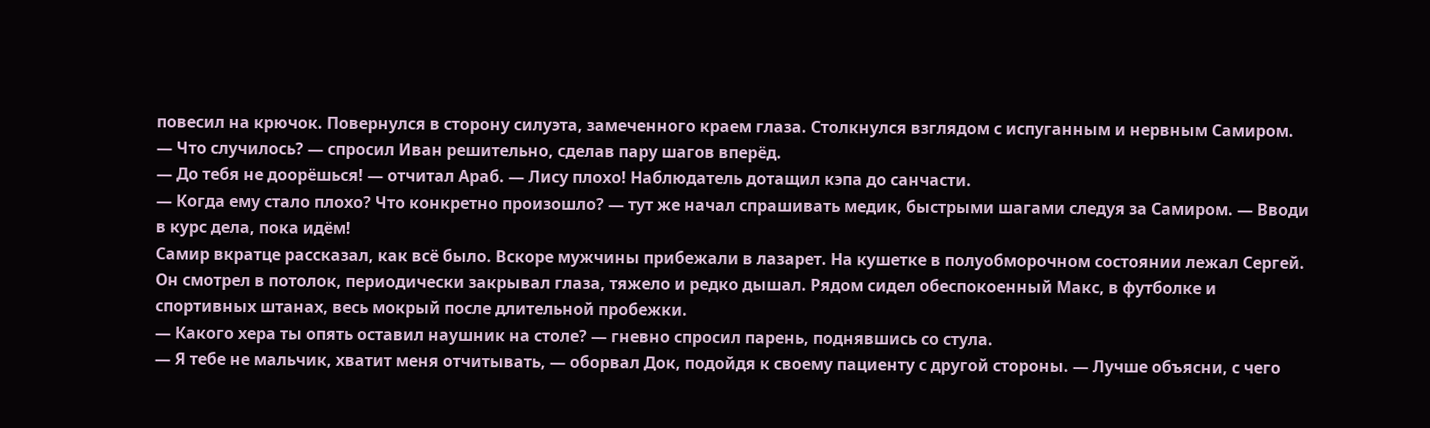повесил на крючок. Повернулся в сторону силуэта, замеченного краем глаза. Столкнулся взглядом с испуганным и нервным Самиром.
— Что случилось? — спросил Иван решительно, сделав пару шагов вперёд.
— До тебя не доорёшься! — отчитал Араб. — Лису плохо! Наблюдатель дотащил кэпа до санчасти.
— Когда ему стало плохо? Что конкретно произошло? — тут же начал спрашивать медик, быстрыми шагами следуя за Самиром. — Вводи в курс дела, пока идём!
Самир вкратце рассказал, как всё было. Вскоре мужчины прибежали в лазарет. На кушетке в полуобморочном состоянии лежал Сергей. Он смотрел в потолок, периодически закрывал глаза, тяжело и редко дышал. Рядом сидел обеспокоенный Макс, в футболке и спортивных штанах, весь мокрый после длительной пробежки.
— Какого хера ты опять оставил наушник на столе? — гневно спросил парень, поднявшись со стула.
— Я тебе не мальчик, хватит меня отчитывать, — оборвал Док, подойдя к своему пациенту с другой стороны. — Лучше объясни, с чего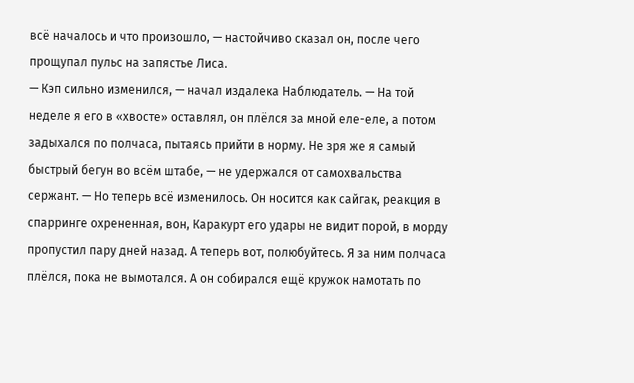всё началось и что произошло, — настойчиво сказал он, после чего прощупал пульс на запястье Лиса.
— Кэп сильно изменился, — начал издалека Наблюдатель. — На той неделе я его в «хвосте» оставлял, он плёлся за мной еле-еле, а потом задыхался по полчаса, пытаясь прийти в норму. Не зря же я самый быстрый бегун во всём штабе, — не удержался от самохвальства сержант. — Но теперь всё изменилось. Он носится как сайгак, реакция в спарринге охрененная, вон, Каракурт его удары не видит порой, в морду пропустил пару дней назад. А теперь вот, полюбуйтесь. Я за ним полчаса плёлся, пока не вымотался. А он собирался ещё кружок намотать по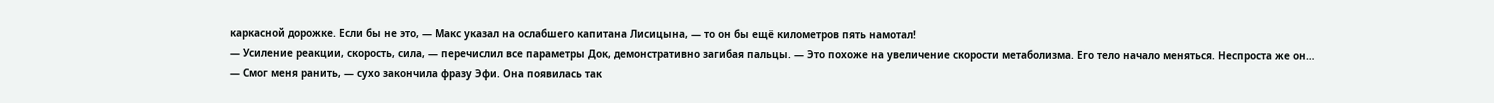каркасной дорожке. Если бы не это, — Макс указал на ослабшего капитана Лисицына, — то он бы ещё километров пять намотал!
— Усиление реакции, скорость, сила, — перечислил все параметры Док, демонстративно загибая пальцы. — Это похоже на увеличение скорости метаболизма. Его тело начало меняться. Неспроста же он…
— Смог меня ранить, — сухо закончила фразу Эфи. Она появилась так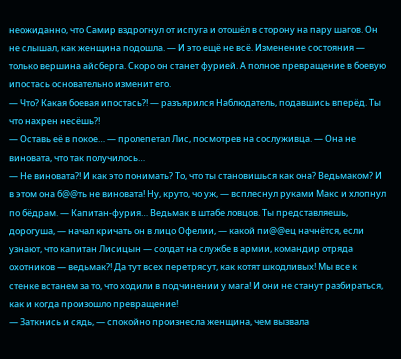неожиданно, что Самир вздрогнул от испуга и отошёл в сторону на пару шагов. Он не слышал, как женщина подошла. — И это ещё не всё. Изменение состояния — только вершина айсберга. Скоро он станет фурией. А полное превращение в боевую ипостась основательно изменит его.
— Что? Какая боевая ипостась?! — разъярился Наблюдатель, подавшись вперёд. Ты что нахрен несёшь?!
— Оставь её в покое… — пролепетал Лис, посмотрев на сослуживца. — Она не виновата, что так получилось…
— Не виновата?! И как это понимать? То, что ты становишься как она? Ведьмаком? И в этом она б@@ть не виновата! Ну, круто, чо уж, — всплеснул руками Макс и хлопнул по бёдрам. — Капитан-фурия… Ведьмак в штабе ловцов. Ты представляешь, дорогуша, — начал кричать он в лицо Офелии, — какой пи@@ец начнётся, если узнают, что капитан Лисицын — солдат на службе в армии, командир отряда охотников — ведьмак?! Да тут всех перетрясут, как котят шкодливых! Мы все к стенке встанем за то, что ходили в подчинении у мага! И они не станут разбираться, как и когда произошло превращение!
— Заткнись и сядь, — спокойно произнесла женщина, чем вызвала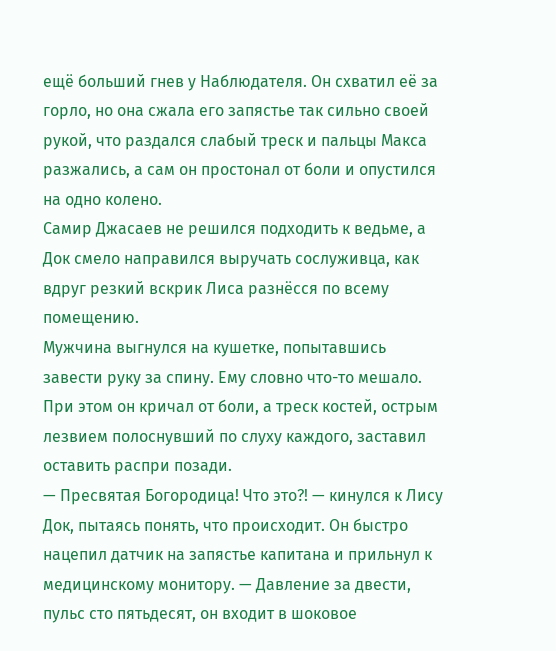ещё больший гнев у Наблюдателя. Он схватил её за горло, но она сжала его запястье так сильно своей рукой, что раздался слабый треск и пальцы Макса разжались, а сам он простонал от боли и опустился на одно колено.
Самир Джасаев не решился подходить к ведьме, а Док смело направился выручать сослуживца, как вдруг резкий вскрик Лиса разнёсся по всему помещению.
Мужчина выгнулся на кушетке, попытавшись завести руку за спину. Ему словно что-то мешало. При этом он кричал от боли, а треск костей, острым лезвием полоснувший по слуху каждого, заставил оставить распри позади.
— Пресвятая Богородица! Что это?! — кинулся к Лису Док, пытаясь понять, что происходит. Он быстро нацепил датчик на запястье капитана и прильнул к медицинскому монитору. — Давление за двести, пульс сто пятьдесят, он входит в шоковое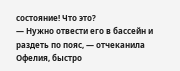состояние! Что это?
— Нужно отвести его в бассейн и раздеть по пояс, — отчеканила Офелия, быстро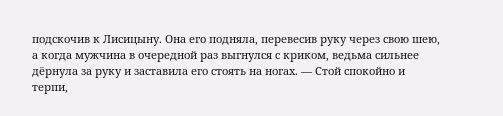подскочив к Лисицыну. Она его подняла, перевесив руку через свою шею, а когда мужчина в очередной раз выгнулся с криком, ведьма сильнее дёрнула за руку и заставила его стоять на ногах. — Стой спокойно и терпи,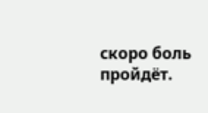скоро боль пройдёт.